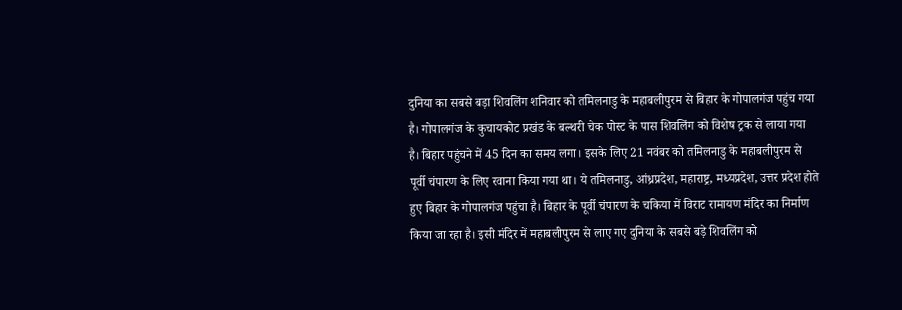दुनिया का सबसे बड़ा शिवलिंग शनिवार को तमिलनाडु के महाबलीपुरम से बिहार के गोपालगंज पहुंच गया है। गोपालगंज के कुचायकोट प्रखंड के बल्थरी चेक पोस्ट के पास शिवलिंग को विशेष ट्रक से लाया गया है। बिहार पहुंचने में 45 दिन का समय लगा। इसके लिए 21 नवंबर को तमिलनाडु के महाबलीपुरम से पूर्वी चंपारण के लिए रवाना किया गया था। ये तमिलनाडु, आंध्रप्रदेश, महाराष्ट्र, मध्यप्रदेश, उत्तर प्रदेश होते हुए बिहार के गोपालगंज पहुंचा है। बिहार के पूर्वी चंपारण के चकिया में विराट रामायण मंदिर का निर्माण किया जा रहा है। इसी मंदिर में महाबलीपुरम से लाए गए दुनिया के सबसे बड़े शिवलिंग को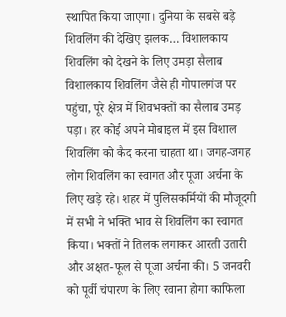स्थापित किया जाएगा। दुनिया के सबसे बड़े शिवलिंग की देखिए झलक… विशालकाय शिवलिंग को देखने के लिए उमड़ा सैलाब विशालकाय शिवलिंग जैसे ही गोपालगंज पर पहुंचा, पूरे क्षेत्र में शिवभक्तों का सैलाब उमड़ पड़ा। हर कोई अपने मोबाइल में इस विशाल शिवलिंग को कैद करना चाहता था। जगह-जगह लोग शिवलिंग का स्वागत और पूजा अर्चना के लिए खड़े रहे। शहर में पुलिसकर्मियों की मौजूदगी में सभी ने भक्ति भाव से शिवलिंग का स्वागत किया। भक्तों ने तिलक लगाकर आरती उतारी और अक्षत-फूल से पूजा अर्चना की। 5 जनवरी को पूर्वी चंपारण के लिए रवाना होगा काफिला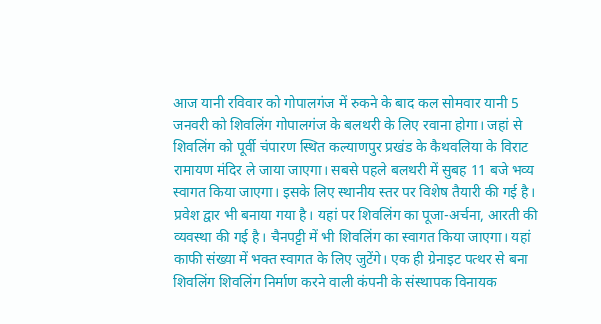आज यानी रविवार को गोपालगंज में रुकने के बाद कल सोमवार यानी 5 जनवरी को शिवलिंग गोपालगंज के बलथरी के लिए रवाना होगा। जहां से शिवलिंग को पूर्वी चंपारण स्थित कल्याणपुर प्रखंड के कैथवलिया के विराट रामायण मंदिर ले जाया जाएगा। सबसे पहले बलथरी में सुबह 11 बजे भव्य स्वागत किया जाएगा। इसके लिए स्थानीय स्तर पर विशेष तैयारी की गई है। प्रवेश द्वार भी बनाया गया है। यहां पर शिवलिंग का पूजा-अर्चना, आरती की व्यवस्था की गई है। चैनपट्टी में भी शिवलिंग का स्वागत किया जाएगा। यहां काफी संख्या में भक्त स्वागत के लिए जुटेंगे। एक ही ग्रेनाइट पत्थर से बना शिवलिंग शिवलिंग निर्माण करने वाली कंपनी के संस्थापक विनायक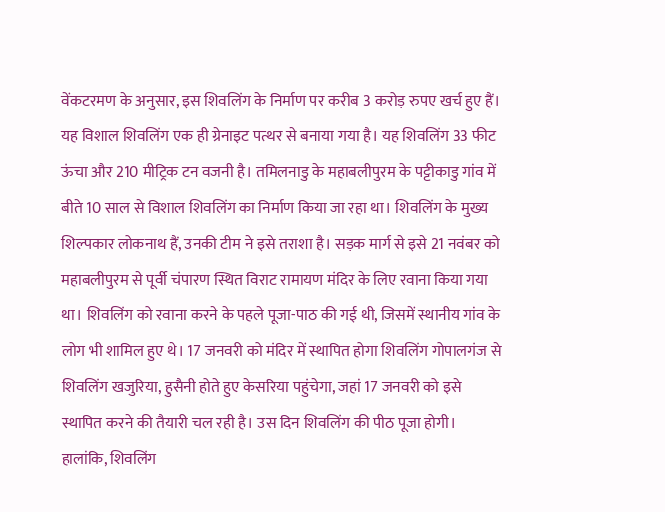वेंकटरमण के अनुसार, इस शिवलिंग के निर्माण पर करीब 3 करोड़ रुपए खर्च हुए हैं। यह विशाल शिवलिंग एक ही ग्रेनाइट पत्थर से बनाया गया है। यह शिवलिंग 33 फीट ऊंचा और 210 मीट्रिक टन वजनी है। तमिलनाडु के महाबलीपुरम के पट्टीकाडु गांव में बीते 10 साल से विशाल शिवलिंग का निर्माण किया जा रहा था। शिवलिंग के मुख्य शिल्पकार लोकनाथ हैं, उनकी टीम ने इसे तराशा है। सड़क मार्ग से इसे 21 नवंबर को महाबलीपुरम से पूर्वी चंपारण स्थित विराट रामायण मंदिर के लिए रवाना किया गया था। शिवलिंग को रवाना करने के पहले पूजा-पाठ की गई थी, जिसमें स्थानीय गांव के लोग भी शामिल हुए थे। 17 जनवरी को मंदिर में स्थापित होगा शिवलिंग गोपालगंज से शिवलिंग खजुरिया, हुसैनी होते हुए केसरिया पहुंचेगा, जहां 17 जनवरी को इसे स्थापित करने की तैयारी चल रही है। उस दिन शिवलिंग की पीठ पूजा होगी। हालांकि, शिवलिंग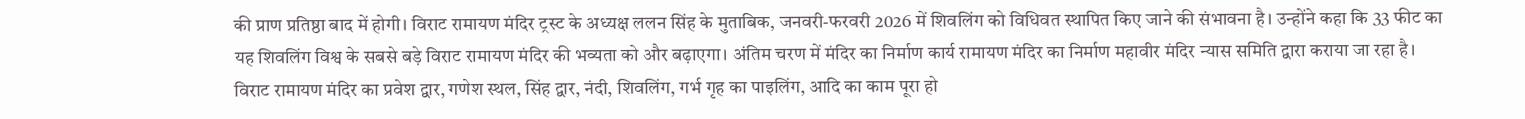की प्राण प्रतिष्ठा बाद में होगी। विराट रामायण मंदिर ट्रस्ट के अध्यक्ष ललन सिंह के मुताबिक, जनवरी-फरवरी 2026 में शिवलिंग को विधिवत स्थापित किए जाने की संभावना है। उन्होंने कहा कि 33 फीट का यह शिवलिंग विश्व के सबसे बड़े विराट रामायण मंदिर की भव्यता को और बढ़ाएगा। अंतिम चरण में मंदिर का निर्माण कार्य रामायण मंदिर का निर्माण महावीर मंदिर न्यास समिति द्वारा कराया जा रहा है। विराट रामायण मंदिर का प्रवेश द्वार, गणेश स्थल, सिंह द्वार, नंदी, शिवलिंग, गर्भ गृह का पाइलिंग, आदि का काम पूरा हो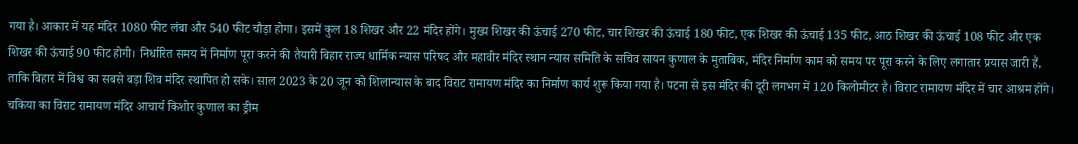गया है। आकार में यह मंदिर 1080 फीट लंबा और 540 फीट चौड़ा होगा। इसमें कुल 18 शिखर और 22 मंदिर होंगे। मुख्य शिखर की ऊंचाई 270 फीट, चार शिखर की ऊंचाई 180 फीट, एक शिखर की ऊंचाई 135 फीट, आठ शिखर की ऊंचाई 108 फीट और एक शिखर की ऊंचाई 90 फीट होगी। निर्धारित समय में निर्माण पूरा करने की तैयारी बिहार राज्य धार्मिक न्यास परिषद और महावीर मंदिर स्थान न्यास समिति के सचिव सायन कुणाल के मुताबिक, मंदिर निर्माण काम को समय पर पूरा करने के लिए लगातार प्रयास जारी हैं, ताकि बिहार में विश्व का सबसे बड़ा शिव मंदिर स्थापित हो सके। साल 2023 के 20 जून को शिलान्यास के बाद विराट रामायण मंदिर का निर्माण कार्य शुरू किया गया है। पटना से इस मंदिर की दूरी लगभग में 120 किलोमीटर है। विराट रामायण मंदिर में चार आश्रम होंगे। चकिया का विराट रामायण मंदिर आचार्य किशोर कुणाल का ड्रीम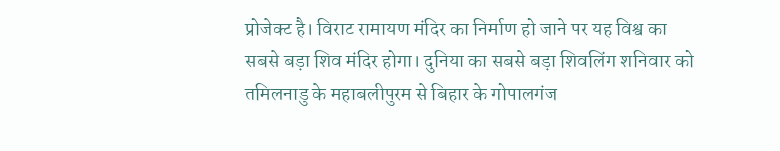प्रोजेक्ट है। विराट रामायण मंदिर का निर्माण हो जाने पर यह विश्व का सबसे बड़ा शिव मंदिर होगा। दुनिया का सबसे बड़ा शिवलिंग शनिवार को तमिलनाडु के महाबलीपुरम से बिहार के गोपालगंज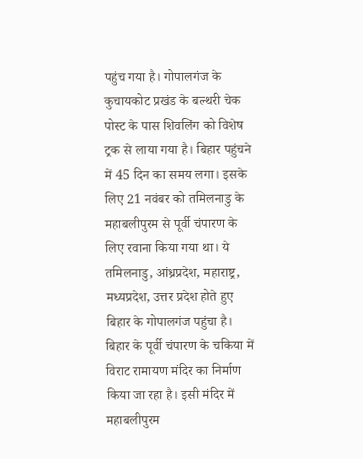पहुंच गया है। गोपालगंज के कुचायकोट प्रखंड के बल्थरी चेक पोस्ट के पास शिवलिंग को विशेष ट्रक से लाया गया है। बिहार पहुंचने में 45 दिन का समय लगा। इसके लिए 21 नवंबर को तमिलनाडु के महाबलीपुरम से पूर्वी चंपारण के लिए रवाना किया गया था। ये तमिलनाडु, आंध्रप्रदेश, महाराष्ट्र, मध्यप्रदेश, उत्तर प्रदेश होते हुए बिहार के गोपालगंज पहुंचा है। बिहार के पूर्वी चंपारण के चकिया में विराट रामायण मंदिर का निर्माण किया जा रहा है। इसी मंदिर में महाबलीपुरम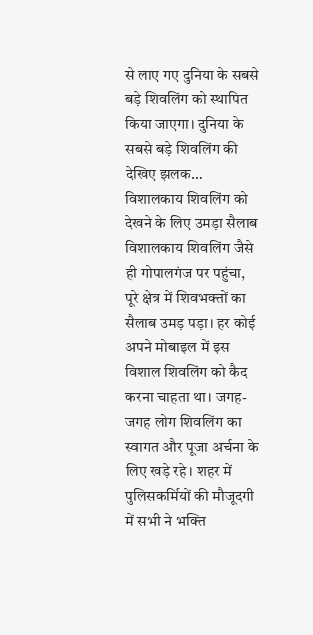से लाए गए दुनिया के सबसे बड़े शिवलिंग को स्थापित किया जाएगा। दुनिया के सबसे बड़े शिवलिंग की देखिए झलक… विशालकाय शिवलिंग को देखने के लिए उमड़ा सैलाब विशालकाय शिवलिंग जैसे ही गोपालगंज पर पहुंचा, पूरे क्षेत्र में शिवभक्तों का सैलाब उमड़ पड़ा। हर कोई अपने मोबाइल में इस विशाल शिवलिंग को कैद करना चाहता था। जगह-जगह लोग शिवलिंग का स्वागत और पूजा अर्चना के लिए खड़े रहे। शहर में पुलिसकर्मियों की मौजूदगी में सभी ने भक्ति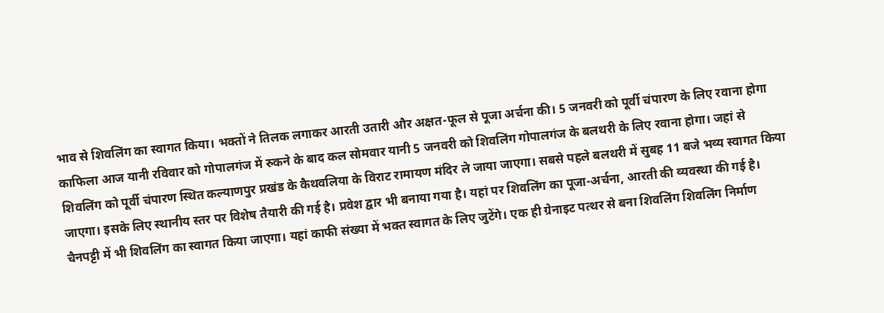भाव से शिवलिंग का स्वागत किया। भक्तों ने तिलक लगाकर आरती उतारी और अक्षत-फूल से पूजा अर्चना की। 5 जनवरी को पूर्वी चंपारण के लिए रवाना होगा काफिला आज यानी रविवार को गोपालगंज में रुकने के बाद कल सोमवार यानी 5 जनवरी को शिवलिंग गोपालगंज के बलथरी के लिए रवाना होगा। जहां से शिवलिंग को पूर्वी चंपारण स्थित कल्याणपुर प्रखंड के कैथवलिया के विराट रामायण मंदिर ले जाया जाएगा। सबसे पहले बलथरी में सुबह 11 बजे भव्य स्वागत किया जाएगा। इसके लिए स्थानीय स्तर पर विशेष तैयारी की गई है। प्रवेश द्वार भी बनाया गया है। यहां पर शिवलिंग का पूजा-अर्चना, आरती की व्यवस्था की गई है। चैनपट्टी में भी शिवलिंग का स्वागत किया जाएगा। यहां काफी संख्या में भक्त स्वागत के लिए जुटेंगे। एक ही ग्रेनाइट पत्थर से बना शिवलिंग शिवलिंग निर्माण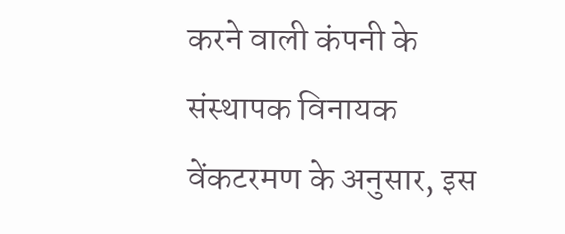करने वाली कंपनी के संस्थापक विनायक वेंकटरमण के अनुसार, इस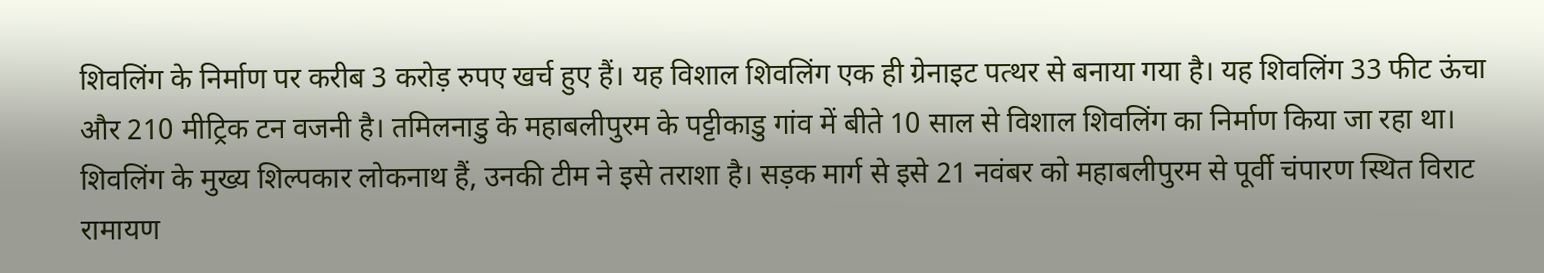शिवलिंग के निर्माण पर करीब 3 करोड़ रुपए खर्च हुए हैं। यह विशाल शिवलिंग एक ही ग्रेनाइट पत्थर से बनाया गया है। यह शिवलिंग 33 फीट ऊंचा और 210 मीट्रिक टन वजनी है। तमिलनाडु के महाबलीपुरम के पट्टीकाडु गांव में बीते 10 साल से विशाल शिवलिंग का निर्माण किया जा रहा था। शिवलिंग के मुख्य शिल्पकार लोकनाथ हैं, उनकी टीम ने इसे तराशा है। सड़क मार्ग से इसे 21 नवंबर को महाबलीपुरम से पूर्वी चंपारण स्थित विराट रामायण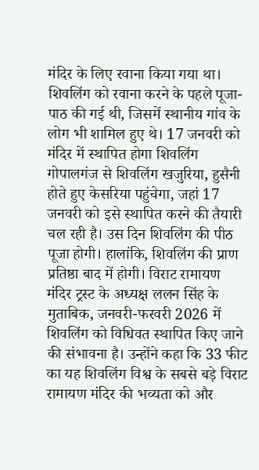मंदिर के लिए रवाना किया गया था। शिवलिंग को रवाना करने के पहले पूजा-पाठ की गई थी, जिसमें स्थानीय गांव के लोग भी शामिल हुए थे। 17 जनवरी को मंदिर में स्थापित होगा शिवलिंग गोपालगंज से शिवलिंग खजुरिया, हुसैनी होते हुए केसरिया पहुंचेगा, जहां 17 जनवरी को इसे स्थापित करने की तैयारी चल रही है। उस दिन शिवलिंग की पीठ पूजा होगी। हालांकि, शिवलिंग की प्राण प्रतिष्ठा बाद में होगी। विराट रामायण मंदिर ट्रस्ट के अध्यक्ष ललन सिंह के मुताबिक, जनवरी-फरवरी 2026 में शिवलिंग को विधिवत स्थापित किए जाने की संभावना है। उन्होंने कहा कि 33 फीट का यह शिवलिंग विश्व के सबसे बड़े विराट रामायण मंदिर की भव्यता को और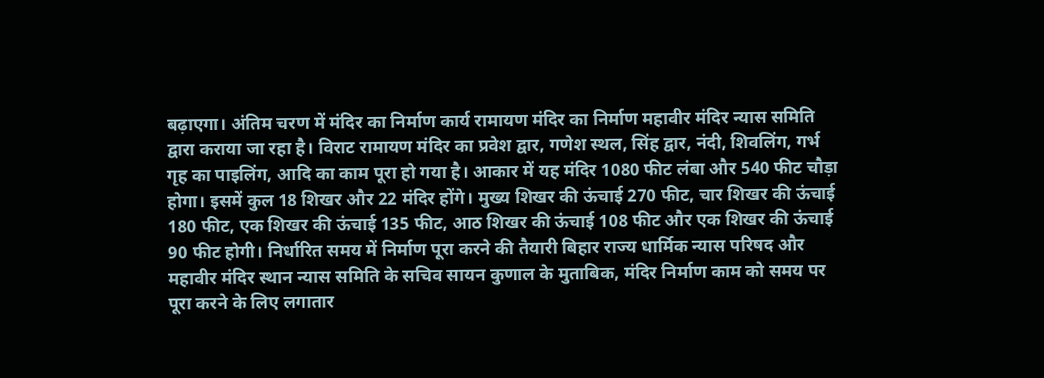बढ़ाएगा। अंतिम चरण में मंदिर का निर्माण कार्य रामायण मंदिर का निर्माण महावीर मंदिर न्यास समिति द्वारा कराया जा रहा है। विराट रामायण मंदिर का प्रवेश द्वार, गणेश स्थल, सिंह द्वार, नंदी, शिवलिंग, गर्भ गृह का पाइलिंग, आदि का काम पूरा हो गया है। आकार में यह मंदिर 1080 फीट लंबा और 540 फीट चौड़ा होगा। इसमें कुल 18 शिखर और 22 मंदिर होंगे। मुख्य शिखर की ऊंचाई 270 फीट, चार शिखर की ऊंचाई 180 फीट, एक शिखर की ऊंचाई 135 फीट, आठ शिखर की ऊंचाई 108 फीट और एक शिखर की ऊंचाई 90 फीट होगी। निर्धारित समय में निर्माण पूरा करने की तैयारी बिहार राज्य धार्मिक न्यास परिषद और महावीर मंदिर स्थान न्यास समिति के सचिव सायन कुणाल के मुताबिक, मंदिर निर्माण काम को समय पर पूरा करने के लिए लगातार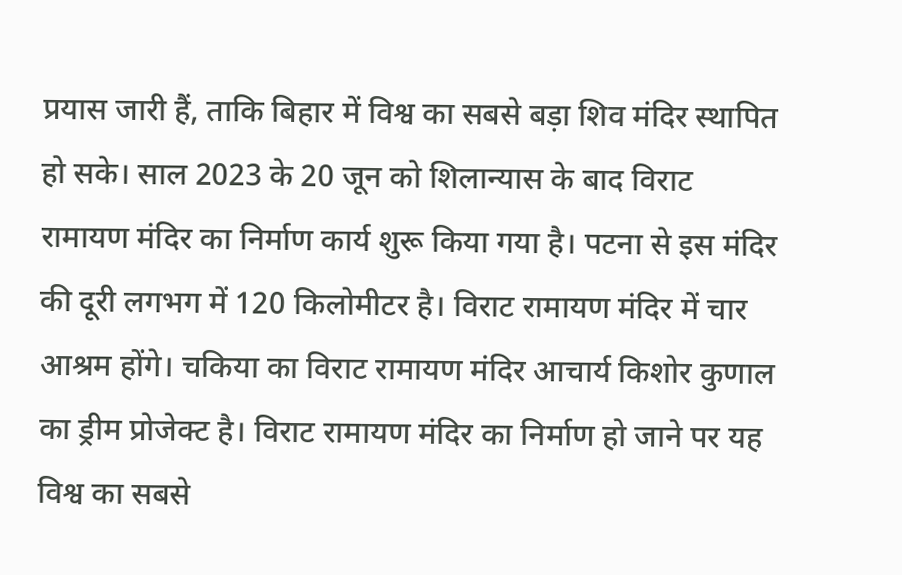प्रयास जारी हैं, ताकि बिहार में विश्व का सबसे बड़ा शिव मंदिर स्थापित हो सके। साल 2023 के 20 जून को शिलान्यास के बाद विराट रामायण मंदिर का निर्माण कार्य शुरू किया गया है। पटना से इस मंदिर की दूरी लगभग में 120 किलोमीटर है। विराट रामायण मंदिर में चार आश्रम होंगे। चकिया का विराट रामायण मंदिर आचार्य किशोर कुणाल का ड्रीम प्रोजेक्ट है। विराट रामायण मंदिर का निर्माण हो जाने पर यह विश्व का सबसे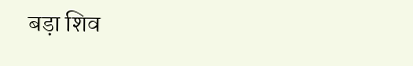बड़ा शिव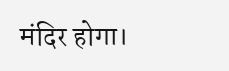मंदिर होगा।